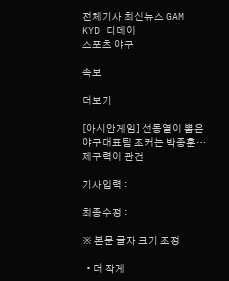전체기사 최신뉴스 GAM
KYD 디데이
스포츠 야구

속보

더보기

[아시안게임] 선동열이 뽑은 야구대표팀 조커는 박종훈…제구력이 관건

기사입력 :

최종수정 :

※ 본문 글자 크기 조정

  • 더 작게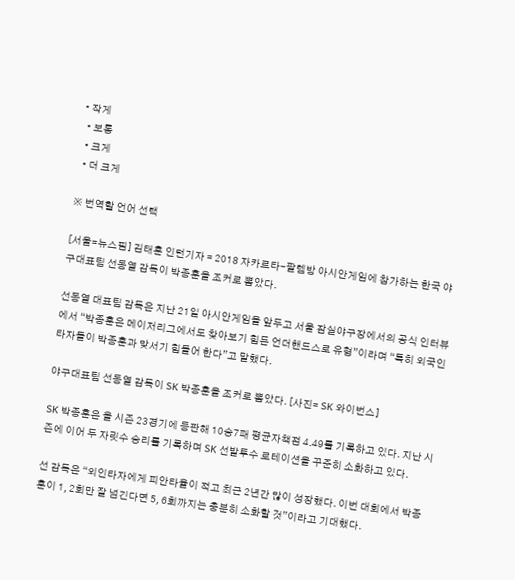• 작게
  • 보통
  • 크게
  • 더 크게

※ 번역할 언어 선택

[서울=뉴스핌] 김태훈 인턴기자 = 2018 자카르타-팔렘방 아시안게임에 참가하는 한국 야구대표팀 선동열 감독이 박종훈을 조커로 뽑았다.

선동열 대표팀 감독은 지난 21일 아시안게임을 앞두고 서울 잠실야구장에서의 공식 인터뷰에서 “박종훈은 메이저리그에서도 찾아보기 힘든 언더핸드스로 유형”이라며 “특히 외국인 타자들이 박종훈과 맞서기 힘들어 한다”고 말했다.

야구대표팀 선동열 감독이 SK 박종훈을 조커로 뽑았다. [사진= SK 와이번스]

SK 박종훈은 올 시즌 23경기에 등판해 10승7패 평균자책점 4.49를 기록하고 있다. 지난 시즌에 이어 두 자릿수 승리를 기록하며 SK 선발투수 로테이션을 꾸준히 소화하고 있다.

선 감독은 “외인타자에게 피안타율이 적고 최근 2년간 많이 성장했다. 이번 대회에서 박종훈이 1, 2회만 잘 넘긴다면 5, 6회까지는 충분히 소화할 것”이라고 기대했다.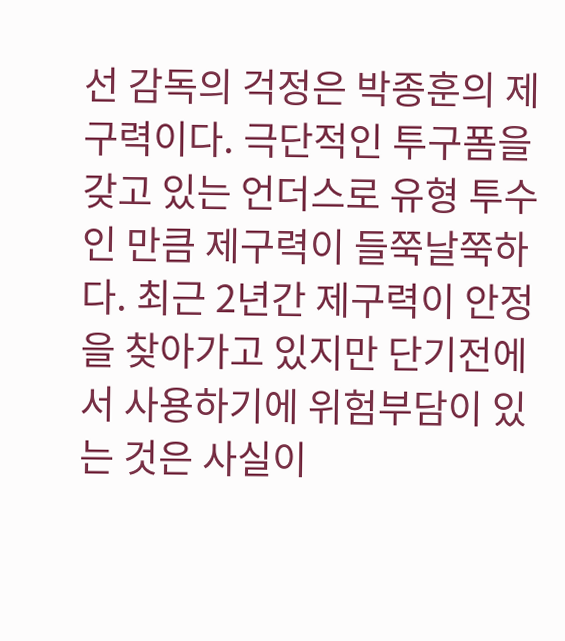선 감독의 걱정은 박종훈의 제구력이다. 극단적인 투구폼을 갖고 있는 언더스로 유형 투수인 만큼 제구력이 들쭉날쭉하다. 최근 2년간 제구력이 안정을 찾아가고 있지만 단기전에서 사용하기에 위험부담이 있는 것은 사실이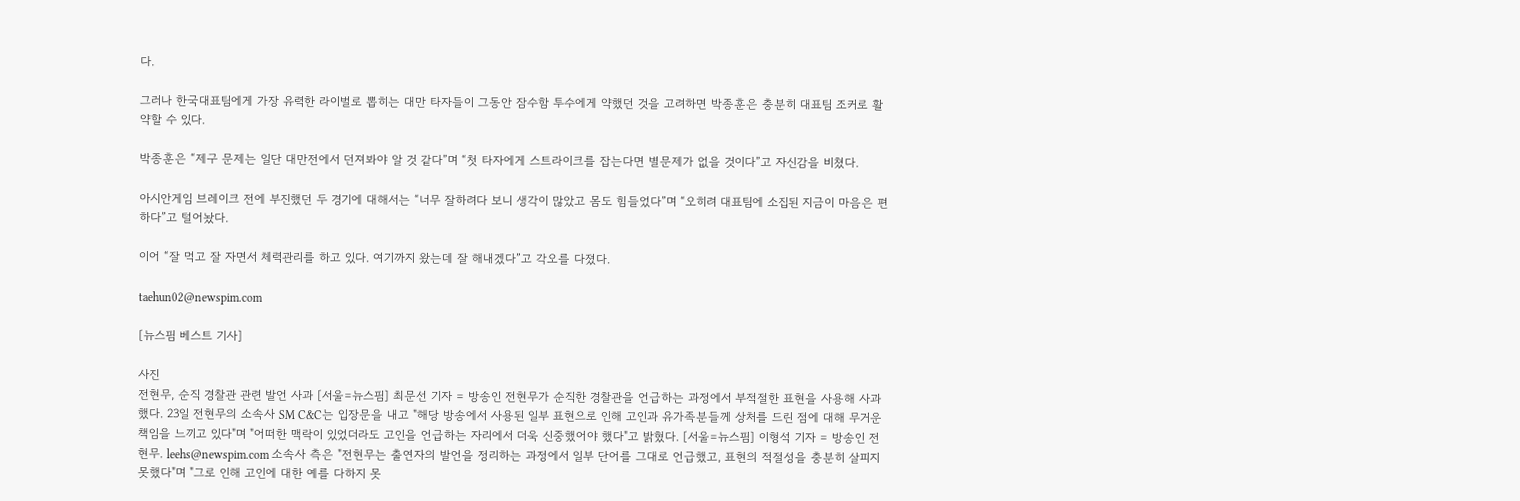다.

그러나 한국대표팀에게 가장 유력한 라이벌로 뽑히는 대만 타자들이 그동안 잠수함 투수에게 약했던 것을 고려하면 박종훈은 충분히 대표팀 조커로 활약할 수 있다.

박종훈은 “제구 문제는 일단 대만전에서 던져봐야 알 것 같다”며 “첫 타자에게 스트라이크를 잡는다면 별문제가 없을 것이다”고 자신감을 비쳤다.

아시안게임 브레이크 전에 부진했던 두 경기에 대해서는 “너무 잘하려다 보니 생각이 많았고 몸도 힘들었다”며 “오히려 대표팀에 소집된 지금이 마음은 편하다”고 털어놨다.

이어 “잘 먹고 잘 자면서 체력관리를 하고 있다. 여기까지 왔는데 잘 해내겠다”고 각오를 다졌다.

taehun02@newspim.com

[뉴스핌 베스트 기사]

사진
전현무, 순직 경찰관 관련 발언 사과 [서울=뉴스핌] 최문선 기자 = 방송인 전현무가 순직한 경찰관을 언급하는 과정에서 부적절한 표현을 사용해 사과했다. 23일 전현무의 소속사 SM C&C는 입장문을 내고 "해당 방송에서 사용된 일부 표현으로 인해 고인과 유가족분들께 상처를 드린 점에 대해 무거운 책임을 느끼고 있다"며 "어떠한 맥락이 있었더라도 고인을 언급하는 자리에서 더욱 신중했어야 했다"고 밝혔다. [서울=뉴스핌] 이형석 기자 = 방송인 전현무. leehs@newspim.com 소속사 측은 "전현무는 출연자의 발언을 정리하는 과정에서 일부 단어를 그대로 언급했고, 표현의 적절성을 충분히 살피지 못했다"며 "그로 인해 고인에 대한 예를 다하지 못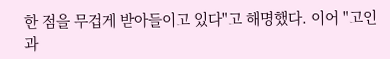한 점을 무겁게 받아들이고 있다"고 해명했다. 이어 "고인과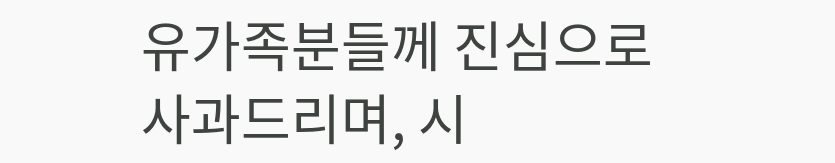유가족분들께 진심으로 사과드리며, 시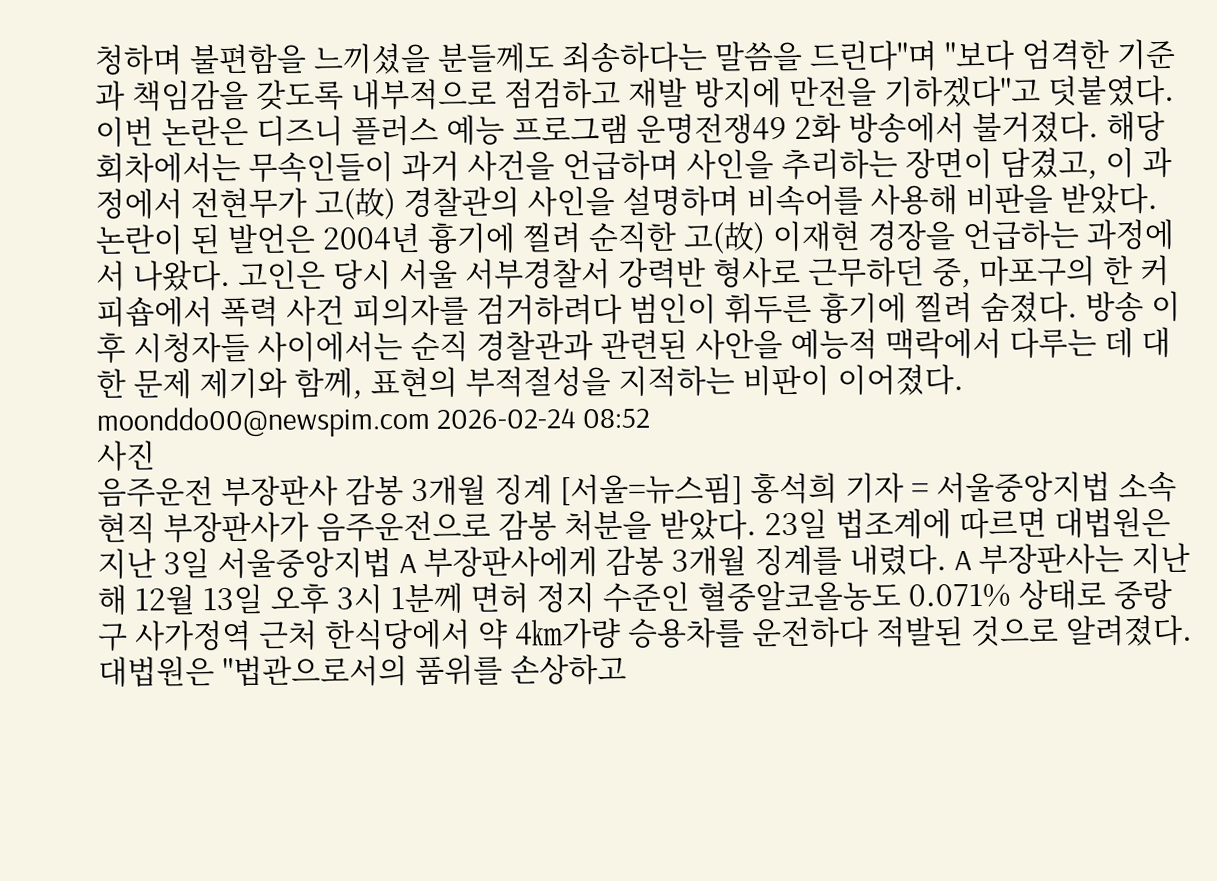청하며 불편함을 느끼셨을 분들께도 죄송하다는 말씀을 드린다"며 "보다 엄격한 기준과 책임감을 갖도록 내부적으로 점검하고 재발 방지에 만전을 기하겠다"고 덧붙였다. 이번 논란은 디즈니 플러스 예능 프로그램 운명전쟁49 2화 방송에서 불거졌다. 해당 회차에서는 무속인들이 과거 사건을 언급하며 사인을 추리하는 장면이 담겼고, 이 과정에서 전현무가 고(故) 경찰관의 사인을 설명하며 비속어를 사용해 비판을 받았다. 논란이 된 발언은 2004년 흉기에 찔려 순직한 고(故) 이재현 경장을 언급하는 과정에서 나왔다. 고인은 당시 서울 서부경찰서 강력반 형사로 근무하던 중, 마포구의 한 커피숍에서 폭력 사건 피의자를 검거하려다 범인이 휘두른 흉기에 찔려 숨졌다. 방송 이후 시청자들 사이에서는 순직 경찰관과 관련된 사안을 예능적 맥락에서 다루는 데 대한 문제 제기와 함께, 표현의 부적절성을 지적하는 비판이 이어졌다. moonddo00@newspim.com 2026-02-24 08:52
사진
음주운전 부장판사 감봉 3개월 징계 [서울=뉴스핌] 홍석희 기자 = 서울중앙지법 소속 현직 부장판사가 음주운전으로 감봉 처분을 받았다. 23일 법조계에 따르면 대법원은 지난 3일 서울중앙지법 A 부장판사에게 감봉 3개월 징계를 내렸다. A 부장판사는 지난해 12월 13일 오후 3시 1분께 면허 정지 수준인 혈중알코올농도 0.071% 상태로 중랑구 사가정역 근처 한식당에서 약 4㎞가량 승용차를 운전하다 적발된 것으로 알려졌다. 대법원은 "법관으로서의 품위를 손상하고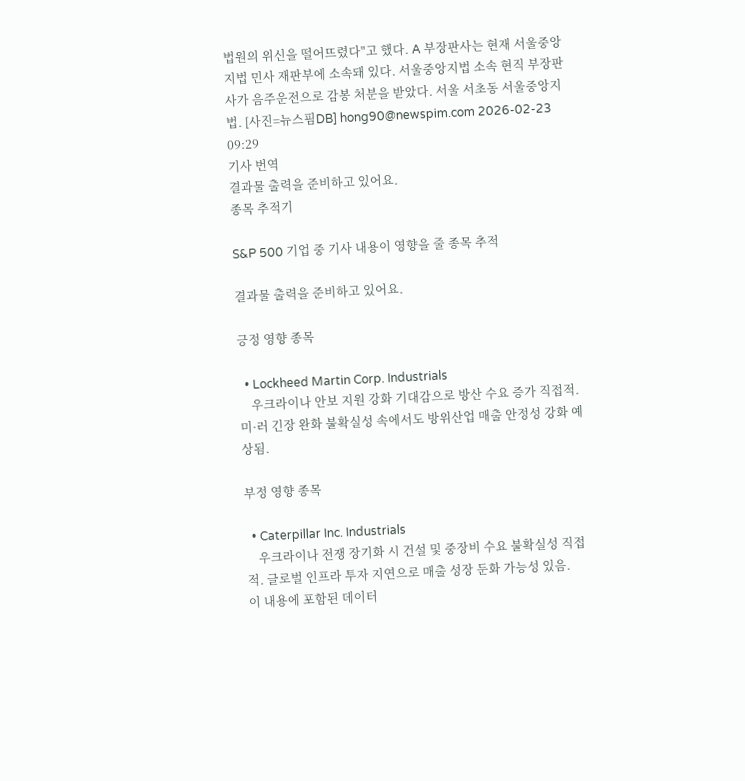법원의 위신을 떨어뜨렸다"고 했다. A 부장판사는 현재 서울중앙지법 민사 재판부에 소속돼 있다. 서울중앙지법 소속 현직 부장판사가 음주운전으로 감봉 처분을 받았다. 서울 서초동 서울중앙지법. [사진=뉴스핌DB] hong90@newspim.com 2026-02-23 09:29
기사 번역
결과물 출력을 준비하고 있어요.
종목 추적기

S&P 500 기업 중 기사 내용이 영향을 줄 종목 추적

결과물 출력을 준비하고 있어요.

긍정 영향 종목

  • Lockheed Martin Corp. Industrials
    우크라이나 안보 지원 강화 기대감으로 방산 수요 증가 직접적. 미·러 긴장 완화 불확실성 속에서도 방위산업 매출 안정성 강화 예상됨.

부정 영향 종목

  • Caterpillar Inc. Industrials
    우크라이나 전쟁 장기화 시 건설 및 중장비 수요 불확실성 직접적. 글로벌 인프라 투자 지연으로 매출 성장 둔화 가능성 있음.
이 내용에 포함된 데이터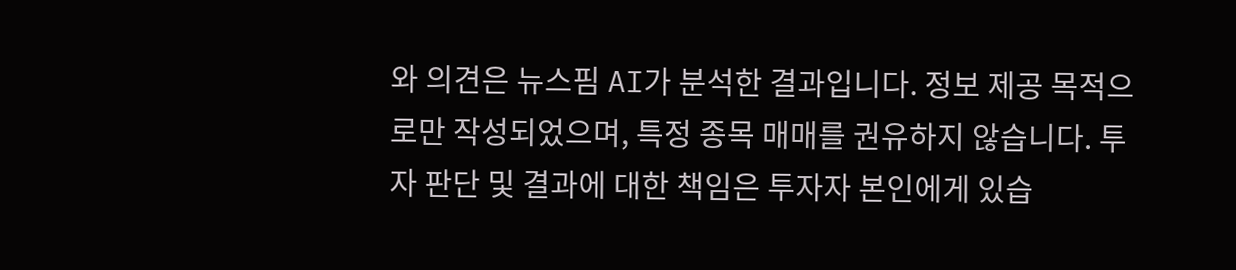와 의견은 뉴스핌 AI가 분석한 결과입니다. 정보 제공 목적으로만 작성되었으며, 특정 종목 매매를 권유하지 않습니다. 투자 판단 및 결과에 대한 책임은 투자자 본인에게 있습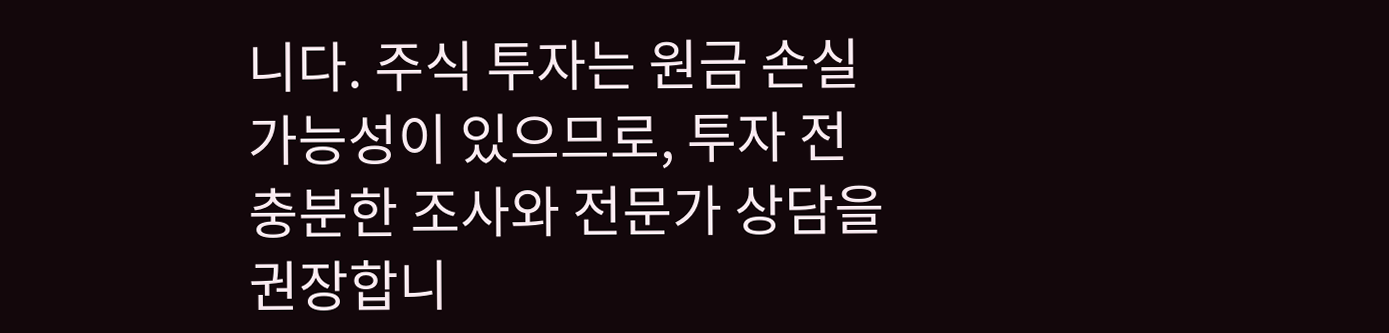니다. 주식 투자는 원금 손실 가능성이 있으므로, 투자 전 충분한 조사와 전문가 상담을 권장합니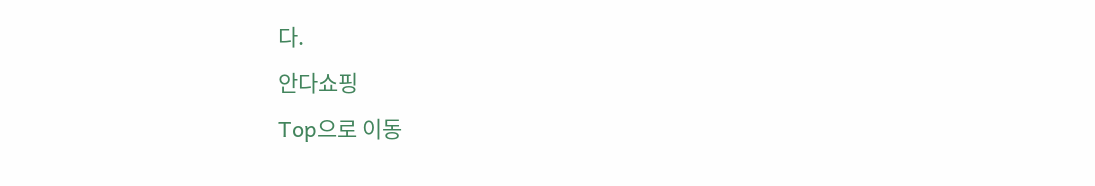다.
안다쇼핑
Top으로 이동